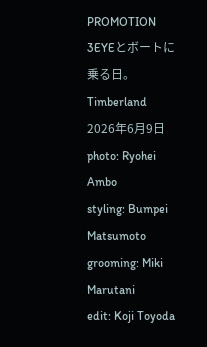PROMOTION
3EYEとボートに乗る日。
Timberland
2026年6月9日
photo: Ryohei Ambo
styling: Bumpei Matsumoto
grooming: Miki Marutani
edit: Koji Toyoda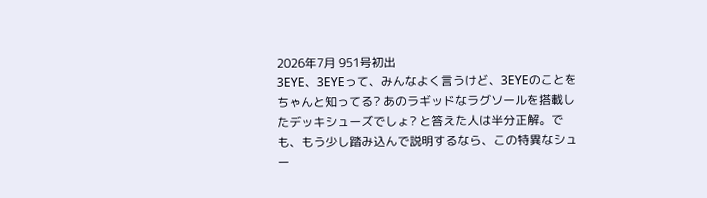2026年7月 951号初出
3EYE、3EYEって、みんなよく言うけど、3EYEのことをちゃんと知ってる? あのラギッドなラグソールを搭載したデッキシューズでしょ? と答えた人は半分正解。でも、もう少し踏み込んで説明するなら、この特異なシュー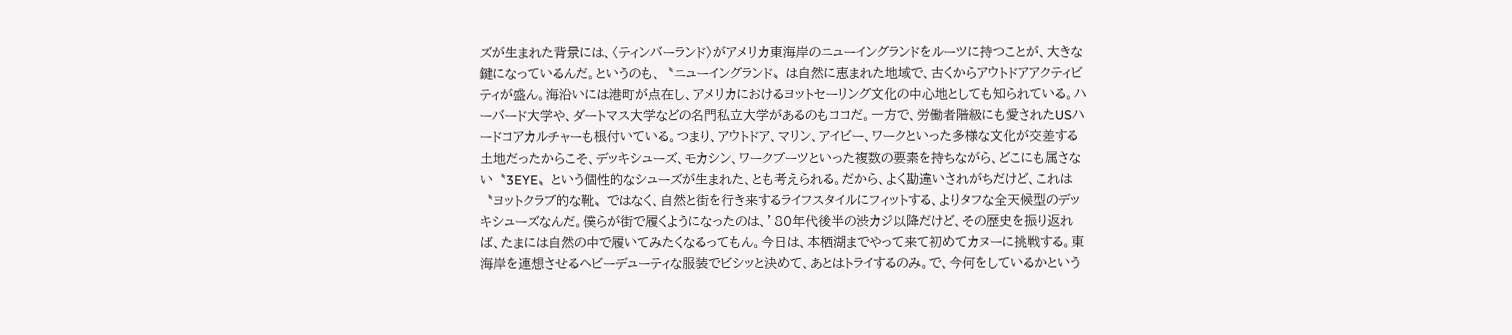ズが生まれた背景には、〈ティンバーランド〉がアメリカ東海岸のニューイングランドをルーツに持つことが、大きな鍵になっているんだ。というのも、〝ニューイングランド〟は自然に恵まれた地域で、古くからアウトドアアクティビティが盛ん。海沿いには港町が点在し、アメリカにおけるヨットセーリング文化の中心地としても知られている。ハーバード大学や、ダートマス大学などの名門私立大学があるのもココだ。一方で、労働者階級にも愛されたUSハードコアカルチャーも根付いている。つまり、アウトドア、マリン、アイビー、ワークといった多様な文化が交差する土地だったからこそ、デッキシューズ、モカシン、ワークブーツといった複数の要素を持ちながら、どこにも属さない〝3EYE〟という個性的なシューズが生まれた、とも考えられる。だから、よく勘違いされがちだけど、これは〝ヨットクラブ的な靴〟ではなく、自然と街を行き来するライフスタイルにフィットする、よりタフな全天候型のデッキシューズなんだ。僕らが街で履くようになったのは、’80年代後半の渋カジ以降だけど、その歴史を振り返れば、たまには自然の中で履いてみたくなるってもん。今日は、本栖湖までやって来て初めてカヌーに挑戦する。東海岸を連想させるヘビーデューティな服装でビシッと決めて、あとはトライするのみ。で、今何をしているかという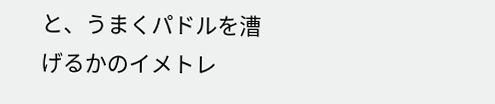と、うまくパドルを漕げるかのイメトレ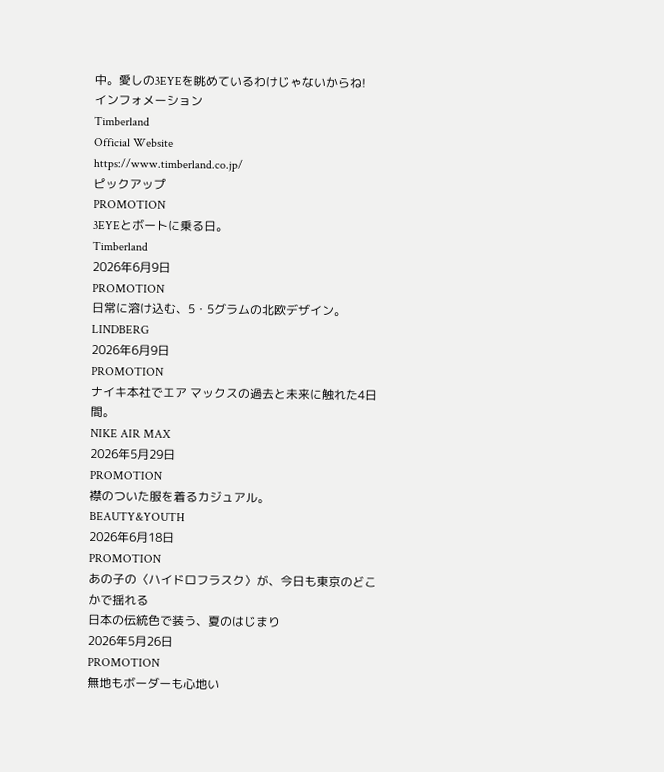中。愛しの3EYEを眺めているわけじゃないからね!
インフォメーション
Timberland
Official Website
https://www.timberland.co.jp/
ピックアップ
PROMOTION
3EYEとボートに乗る日。
Timberland
2026年6月9日
PROMOTION
日常に溶け込む、5・5グラムの北欧デザイン。
LINDBERG
2026年6月9日
PROMOTION
ナイキ本社でエア マックスの過去と未来に触れた4日間。
NIKE AIR MAX
2026年5月29日
PROMOTION
襟のついた服を着るカジュアル。
BEAUTY&YOUTH
2026年6月18日
PROMOTION
あの子の〈ハイドロフラスク〉が、今日も東京のどこかで揺れる
日本の伝統色で装う、夏のはじまり
2026年5月26日
PROMOTION
無地もボーダーも心地い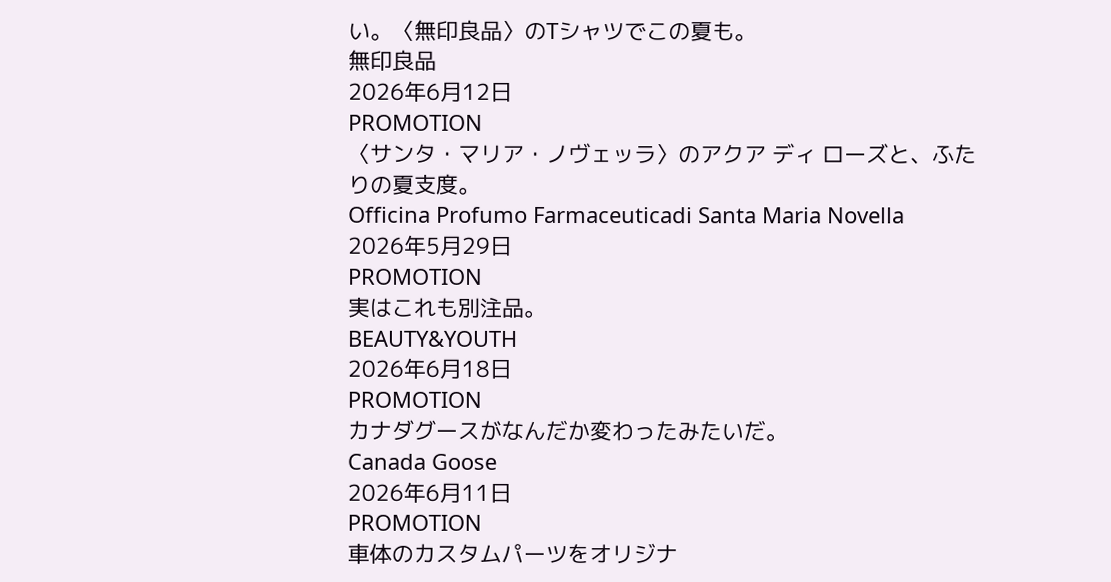い。〈無印良品〉のTシャツでこの夏も。
無印良品
2026年6月12日
PROMOTION
〈サンタ・マリア・ノヴェッラ〉のアクア ディ ローズと、ふたりの夏支度。
Officina Profumo Farmaceuticadi Santa Maria Novella
2026年5月29日
PROMOTION
実はこれも別注品。
BEAUTY&YOUTH
2026年6月18日
PROMOTION
カナダグースがなんだか変わったみたいだ。
Canada Goose
2026年6月11日
PROMOTION
車体のカスタムパーツをオリジナ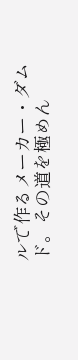ルで作るメーカー・ダムド。その道を極めん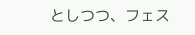としつつ、フェス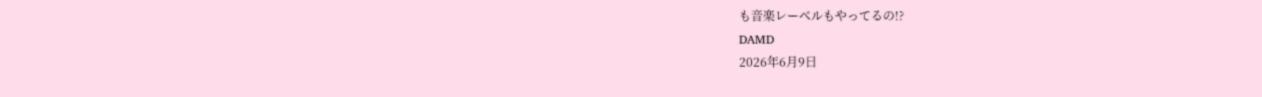も音楽レーベルもやってるの!?
DAMD
2026年6月9日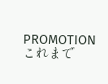PROMOTION
これまで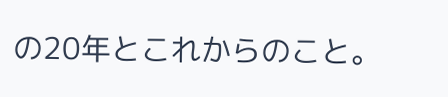の20年とこれからのこと。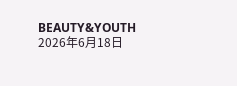BEAUTY&YOUTH
2026年6月18日